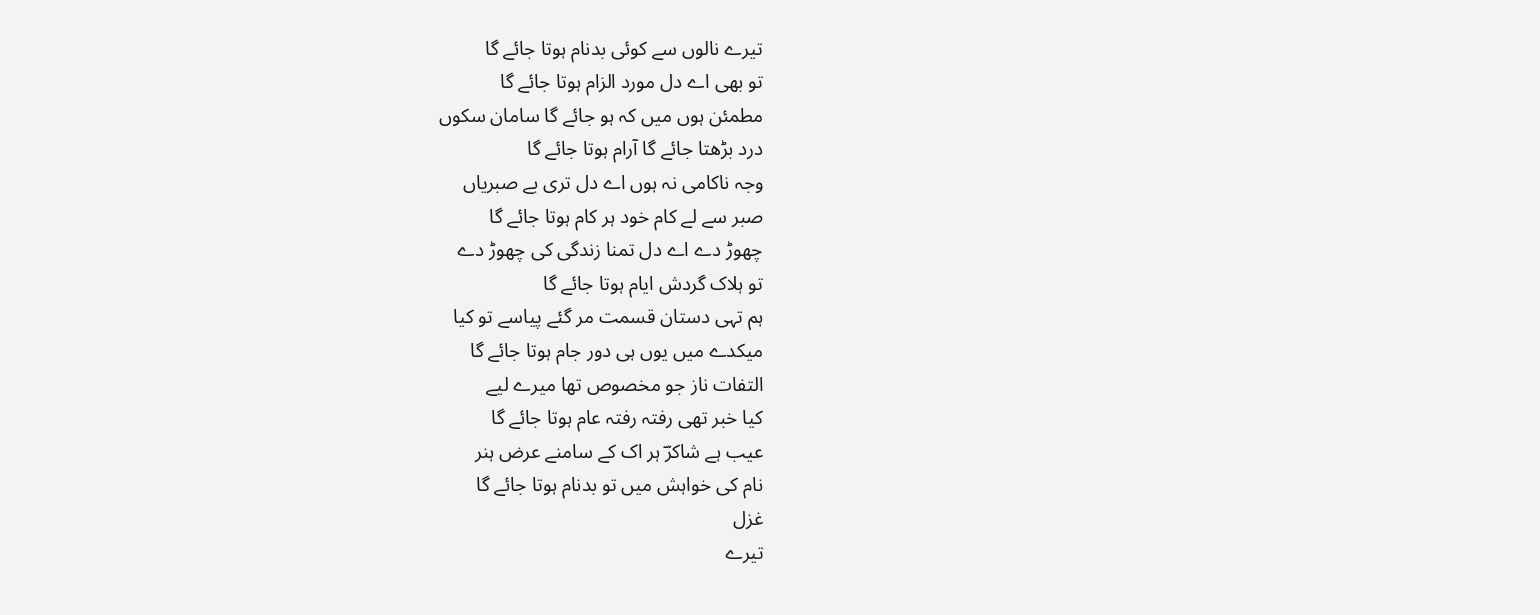تیرے نالوں سے کوئی بدنام ہوتا جائے گا
تو بھی اے دل مورد الزام ہوتا جائے گا
مطمئن ہوں میں کہ ہو جائے گا سامان سکوں
درد بڑھتا جائے گا آرام ہوتا جائے گا
وجہ ناکامی نہ ہوں اے دل تری بے صبریاں
صبر سے لے کام خود ہر کام ہوتا جائے گا
چھوڑ دے اے دل تمنا زندگی کی چھوڑ دے
تو ہلاک گردش ایام ہوتا جائے گا
ہم تہی دستان قسمت مر گئے پیاسے تو کیا
میکدے میں یوں ہی دور جام ہوتا جائے گا
التفات ناز جو مخصوص تھا میرے لیے
کیا خبر تھی رفتہ رفتہ عام ہوتا جائے گا
عیب ہے شاکرؔ ہر اک کے سامنے عرض ہنر
نام کی خواہش میں تو بدنام ہوتا جائے گا
غزل
تیرے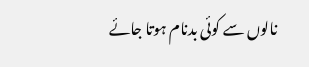نالوں سے کوئی بدنام ہوتا جائے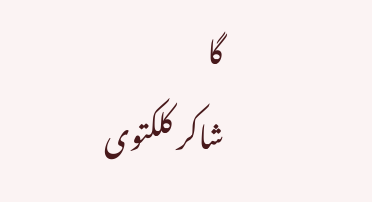گا
شاکر کلکتوی